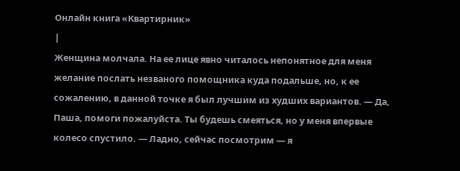Онлайн книга «Квартирник»
|
Женщина молчала. На ее лице явно читалось непонятное для меня желание послать незваного помощника куда подальше, но, к ее сожалению, в данной точке я был лучшим из худших вариантов. — Да, Паша, помоги пожалуйста. Ты будешь смеяться, но у меня впервые колесо спустило. — Ладно, сейчас посмотрим — я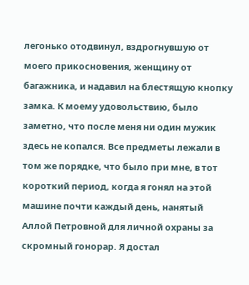легонько отодвинул, вздрогнувшую от моего прикосновения, женщину от багажника, и надавил на блестящую кнопку замка. К моему удовольствию, было заметно, что после меня ни один мужик здесь не копался. Все предметы лежали в том же порядке, что было при мне, в тот короткий период, когда я гонял на этой машине почти каждый день, нанятый Аллой Петровной для личной охраны за скромный гонорар. Я достал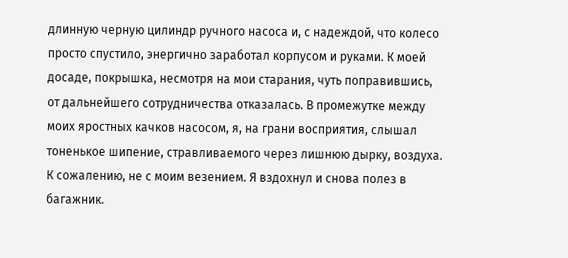длинную черную цилиндр ручного насоса и, с надеждой, что колесо просто спустило, энергично заработал корпусом и руками. К моей досаде, покрышка, несмотря на мои старания, чуть поправившись, от дальнейшего сотрудничества отказалась. В промежутке между моих яростных качков насосом, я, на грани восприятия, слышал тоненькое шипение, стравливаемого через лишнюю дырку, воздуха. К сожалению, не с моим везением. Я вздохнул и снова полез в багажник.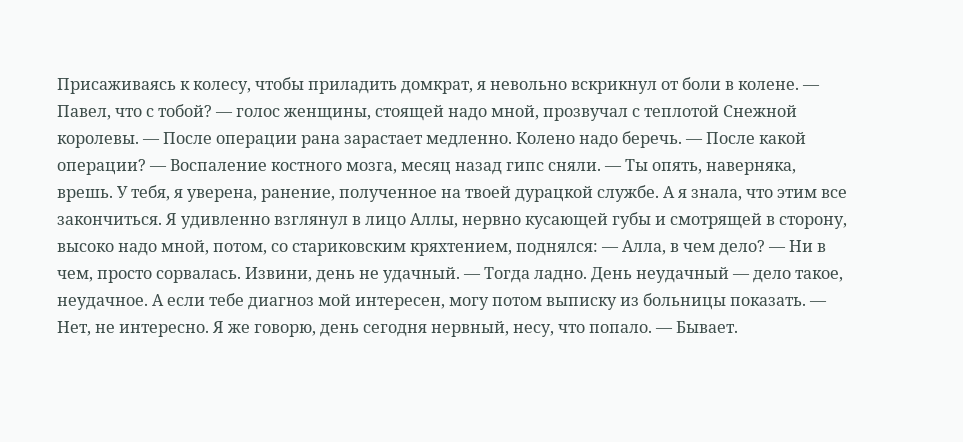Присаживаясь к колесу, чтобы приладить домкрат, я невольно вскрикнул от боли в колене. — Павел, что с тобой? — голос женщины, стоящей надо мной, прозвучал с теплотой Снежной королевы. — После операции рана зарастает медленно. Колено надо беречь. — После какой операции? — Воспаление костного мозга, месяц назад гипс сняли. — Ты опять, наверняка, врешь. У тебя, я уверена, ранение, полученное на твоей дурацкой службе. А я знала, что этим все закончиться. Я удивленно взглянул в лицо Аллы, нервно кусающей губы и смотрящей в сторону, высоко надо мной, потом, со стариковским кряхтением, поднялся: — Алла, в чем дело? — Ни в чем, просто сорвалась. Извини, день не удачный. — Тогда ладно. День неудачный — дело такое, неудачное. А если тебе диагноз мой интересен, могу потом выписку из больницы показать. — Нет, не интересно. Я же говорю, день сегодня нервный, несу, что попало. — Бывает.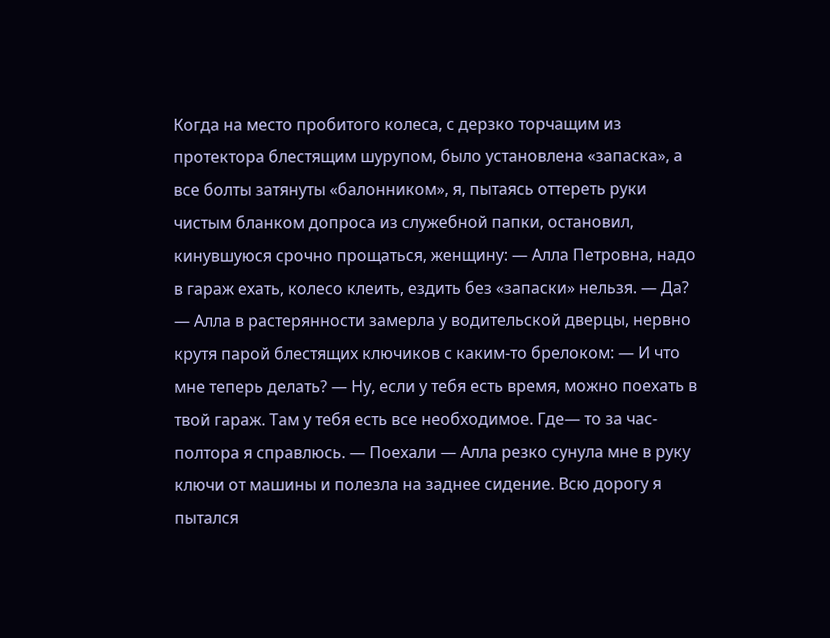Когда на место пробитого колеса, с дерзко торчащим из протектора блестящим шурупом, было установлена «запаска», а все болты затянуты «балонником», я, пытаясь оттереть руки чистым бланком допроса из служебной папки, остановил, кинувшуюся срочно прощаться, женщину: — Алла Петровна, надо в гараж ехать, колесо клеить, ездить без «запаски» нельзя. — Да? — Алла в растерянности замерла у водительской дверцы, нервно крутя парой блестящих ключиков с каким-то брелоком: — И что мне теперь делать? — Ну, если у тебя есть время, можно поехать в твой гараж. Там у тебя есть все необходимое. Где— то за час-полтора я справлюсь. — Поехали — Алла резко сунула мне в руку ключи от машины и полезла на заднее сидение. Всю дорогу я пытался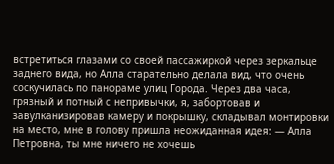встретиться глазами со своей пассажиркой через зеркальце заднего вида, но Алла старательно делала вид, что очень соскучилась по панораме улиц Города. Через два часа, грязный и потный с непривычки, я, забортовав и завулканизировав камеру и покрышку, складывал монтировки на место, мне в голову пришла неожиданная идея: — Алла Петровна, ты мне ничего не хочешь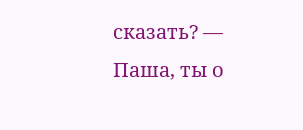сказать? — Паша, ты о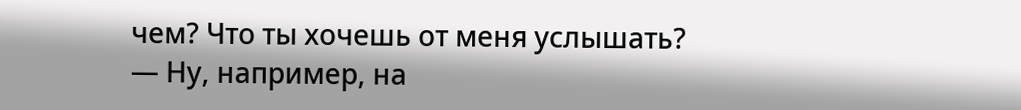чем? Что ты хочешь от меня услышать? — Ну, например, на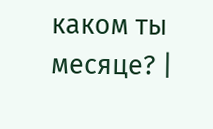каком ты месяце? |